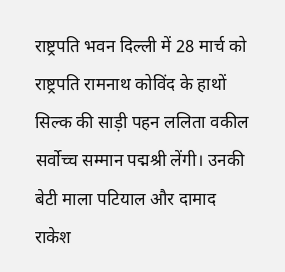राष्ट्रपति भवन दिल्ली में 28 मार्च को राष्ट्रपति रामनाथ कोविंद के हाथों सिल्क की साड़ी पहन ललिता वकील सर्वोच्च सम्मान पद्मश्री लेंगी। उनकी बेटी माला पटियाल और दामाद राकेश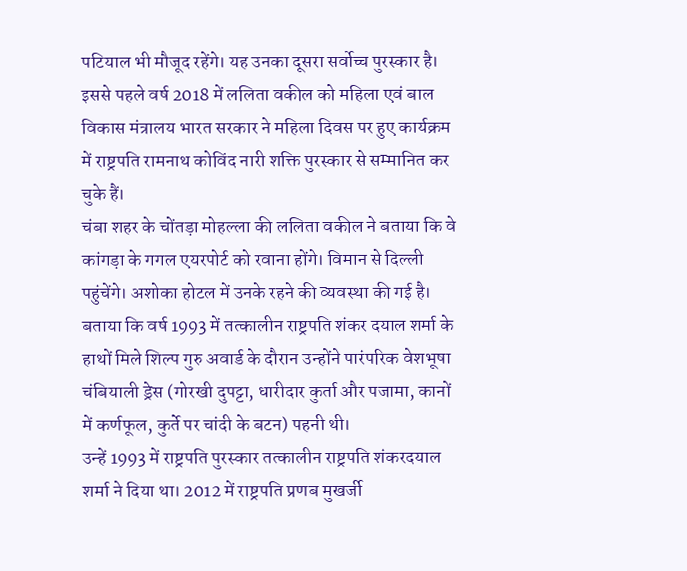पटियाल भी मौजूद रहेंगे। यह उनका दूसरा सर्वोच्च पुरस्कार है। इससे पहले वर्ष 2018 में ललिता वकील को महिला एवं बाल विकास मंत्रालय भारत सरकार ने महिला दिवस पर हुए कार्यक्रम में राष्ट्रपति रामनाथ कोविंद नारी शक्ति पुरस्कार से सम्मानित कर चुके हैं।
चंबा शहर के चोंतड़ा मोहल्ला की ललिता वकील ने बताया कि वे कांगड़ा के गगल एयरपोर्ट को रवाना होंगे। विमान से दिल्ली पहुंचेंगे। अशोका होटल में उनके रहने की व्यवस्था की गई है। बताया कि वर्ष 1993 में तत्कालीन राष्ट्रपति शंकर दयाल शर्मा के हाथों मिले शिल्प गुरु अवार्ड के दौरान उन्होंने पारंपरिक वेशभूषा चंबियाली ड्रेस (गोरखी दुपट्टा, धारीदार कुर्ता और पजामा, कानों में कर्णफूल, कुर्ते पर चांदी के बटन) पहनी थी।
उन्हें 1993 में राष्ट्रपति पुरस्कार तत्कालीन राष्ट्रपति शंकरदयाल शर्मा ने दिया था। 2012 में राष्ट्रपति प्रणब मुखर्जी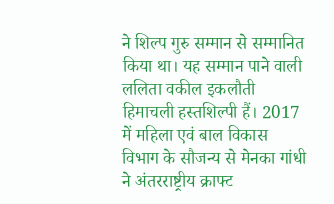ने शिल्प गुरु सम्मान से सम्मानित किया था। यह सम्मान पाने वाली ललिता वकील इकलौती हिमाचली हस्तशिल्पी हैं। 2017 में महिला एवं बाल विकास विभाग के सौजन्य से मेनका गांधी ने अंतरराष्ट्रीय क्राफ्ट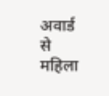अवार्ड से महिला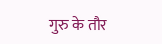गुरु के तौर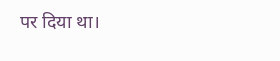पर दिया था।